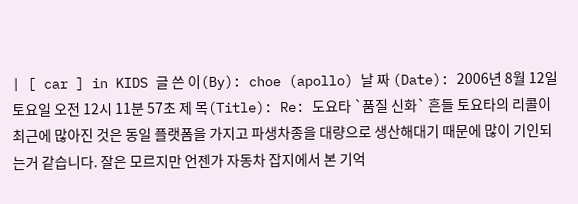| [ car ] in KIDS 글 쓴 이(By): choe (apollo) 날 짜 (Date): 2006년 8월 12일 토요일 오전 12시 11분 57초 제 목(Title): Re: 도요타 `품질 신화` 흔들 토요타의 리콜이 최근에 많아진 것은 동일 플랫폼을 가지고 파생차종을 대량으로 생산해대기 때문에 많이 기인되는거 같습니다. 잘은 모르지만 언젠가 자동차 잡지에서 본 기억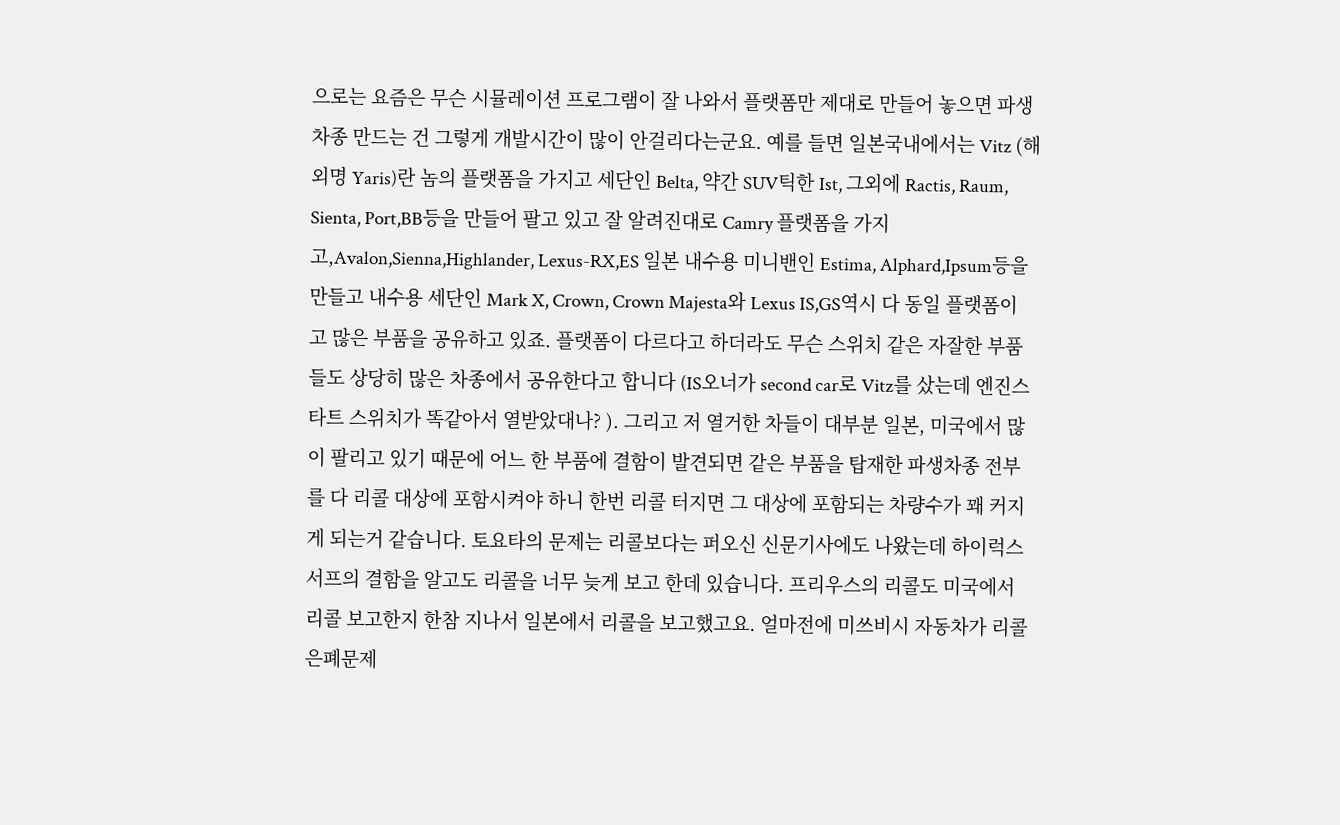으로는 요즘은 무슨 시뮬레이션 프로그램이 잘 나와서 플랫폼만 제대로 만들어 놓으면 파생차종 만드는 건 그렇게 개발시간이 많이 안걸리다는군요. 예를 들면 일본국내에서는 Vitz (해외명 Yaris)란 놈의 플랫폼을 가지고 세단인 Belta, 약간 SUV틱한 Ist, 그외에 Ractis, Raum, Sienta, Port,BB등을 만들어 팔고 있고 잘 알려진대로 Camry 플랫폼을 가지고,Avalon,Sienna,Highlander, Lexus-RX,ES 일본 내수용 미니밴인 Estima, Alphard,Ipsum등을 만들고 내수용 세단인 Mark X, Crown, Crown Majesta와 Lexus IS,GS역시 다 동일 플랫폼이고 많은 부품을 공유하고 있죠. 플랫폼이 다르다고 하더라도 무슨 스위치 같은 자잘한 부품들도 상당히 많은 차종에서 공유한다고 합니다 (IS오너가 second car로 Vitz를 샀는데 엔진스타트 스위치가 똑같아서 열받았대나? ). 그리고 저 열거한 차들이 대부분 일본, 미국에서 많이 팔리고 있기 때문에 어느 한 부품에 결함이 발견되면 같은 부품을 탑재한 파생차종 전부를 다 리콜 대상에 포함시켜야 하니 한번 리콜 터지면 그 대상에 포함되는 차량수가 꽤 커지게 되는거 같습니다. 토요타의 문제는 리콜보다는 퍼오신 신문기사에도 나왔는데 하이럭스서프의 결함을 알고도 리콜을 너무 늦게 보고 한데 있습니다. 프리우스의 리콜도 미국에서 리콜 보고한지 한참 지나서 일본에서 리콜을 보고했고요. 얼마전에 미쓰비시 자동차가 리콜 은폐문제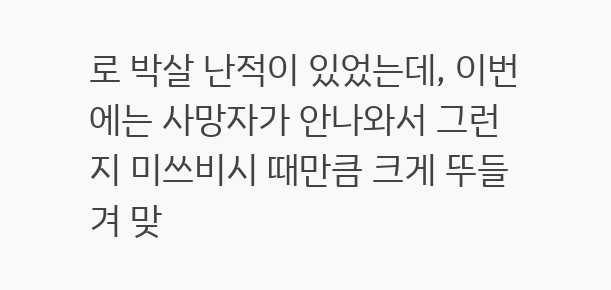로 박살 난적이 있었는데, 이번에는 사망자가 안나와서 그런지 미쓰비시 때만큼 크게 뚜들겨 맞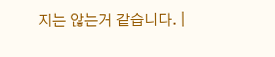지는 않는거 같습니다. |